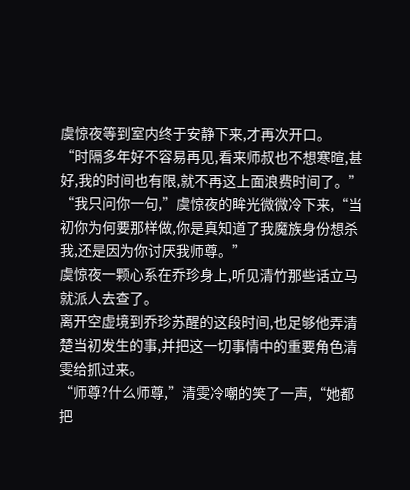虞惊夜等到室内终于安静下来,才再次开口。
“时隔多年好不容易再见,看来师叔也不想寒暄,甚好,我的时间也有限,就不再这上面浪费时间了。”
“我只问你一句,”虞惊夜的眸光微微冷下来,“当初你为何要那样做,你是真知道了我魔族身份想杀我,还是因为你讨厌我师尊。”
虞惊夜一颗心系在乔珍身上,听见清竹那些话立马就派人去查了。
离开空虚境到乔珍苏醒的这段时间,也足够他弄清楚当初发生的事,并把这一切事情中的重要角色清雯给抓过来。
“师尊?什么师尊,”清雯冷嘲的笑了一声,“她都把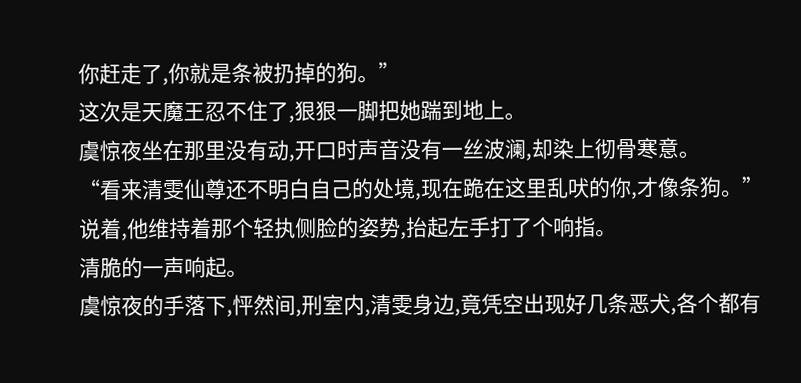你赶走了,你就是条被扔掉的狗。”
这次是天魔王忍不住了,狠狠一脚把她踹到地上。
虞惊夜坐在那里没有动,开口时声音没有一丝波澜,却染上彻骨寒意。
“看来清雯仙尊还不明白自己的处境,现在跪在这里乱吠的你,才像条狗。”
说着,他维持着那个轻执侧脸的姿势,抬起左手打了个响指。
清脆的一声响起。
虞惊夜的手落下,怦然间,刑室内,清雯身边,竟凭空出现好几条恶犬,各个都有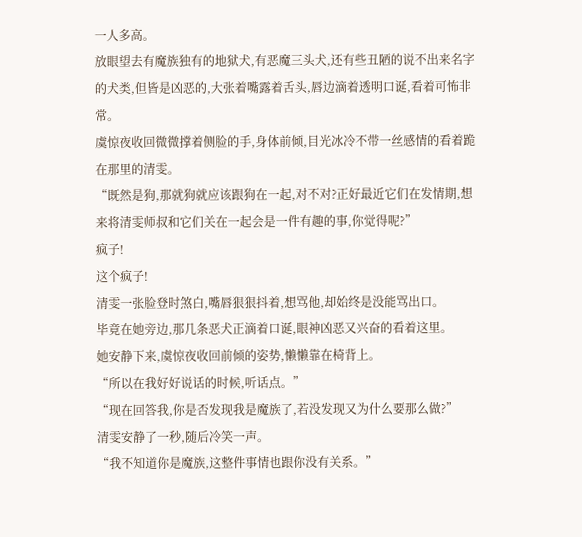一人多高。
放眼望去有魔族独有的地狱犬,有恶魔三头犬,还有些丑陋的说不出来名字的犬类,但皆是凶恶的,大张着嘴露着舌头,唇边滴着透明口诞,看着可怖非常。
虞惊夜收回微微撑着侧脸的手,身体前倾,目光冰冷不带一丝感情的看着跪在那里的清雯。
“既然是狗,那就狗就应该跟狗在一起,对不对?正好最近它们在发情期,想来将清雯师叔和它们关在一起会是一件有趣的事,你觉得呢?”
疯子!
这个疯子!
清雯一张脸登时煞白,嘴唇狠狠抖着,想骂他,却始终是没能骂出口。
毕竟在她旁边,那几条恶犬正滴着口诞,眼神凶恶又兴奋的看着这里。
她安静下来,虞惊夜收回前倾的姿势,懒懒靠在椅背上。
“所以在我好好说话的时候,听话点。”
“现在回答我,你是否发现我是魔族了,若没发现又为什么要那么做?”
清雯安静了一秒,随后冷笑一声。
“我不知道你是魔族,这整件事情也跟你没有关系。”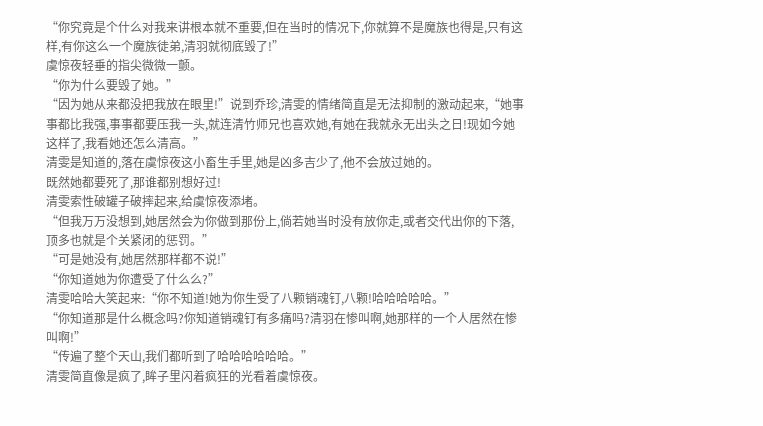“你究竟是个什么对我来讲根本就不重要,但在当时的情况下,你就算不是魔族也得是,只有这样,有你这么一个魔族徒弟,清羽就彻底毁了!”
虞惊夜轻垂的指尖微微一颤。
“你为什么要毁了她。”
“因为她从来都没把我放在眼里!”说到乔珍,清雯的情绪简直是无法抑制的激动起来,“她事事都比我强,事事都要压我一头,就连清竹师兄也喜欢她,有她在我就永无出头之日!现如今她这样了,我看她还怎么清高。”
清雯是知道的,落在虞惊夜这小畜生手里,她是凶多吉少了,他不会放过她的。
既然她都要死了,那谁都别想好过!
清雯索性破罐子破摔起来,给虞惊夜添堵。
“但我万万没想到,她居然会为你做到那份上,倘若她当时没有放你走,或者交代出你的下落,顶多也就是个关紧闭的惩罚。”
“可是她没有,她居然那样都不说!”
“你知道她为你遭受了什么么?”
清雯哈哈大笑起来:“你不知道!她为你生受了八颗销魂钉,八颗!哈哈哈哈哈。”
“你知道那是什么概念吗?你知道销魂钉有多痛吗?清羽在惨叫啊,她那样的一个人居然在惨叫啊!”
“传遍了整个天山,我们都听到了哈哈哈哈哈哈。”
清雯简直像是疯了,眸子里闪着疯狂的光看着虞惊夜。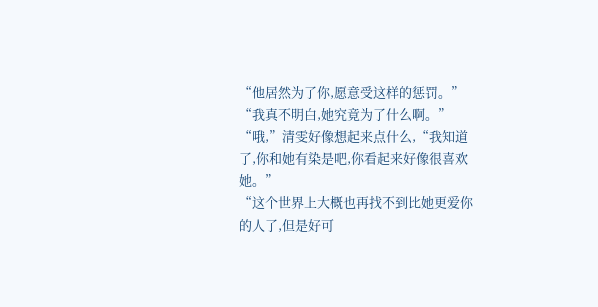“他居然为了你,愿意受这样的惩罚。”
“我真不明白,她究竟为了什么啊。”
“哦,”清雯好像想起来点什么,“我知道了,你和她有染是吧,你看起来好像很喜欢她。”
“这个世界上大概也再找不到比她更爱你的人了,但是好可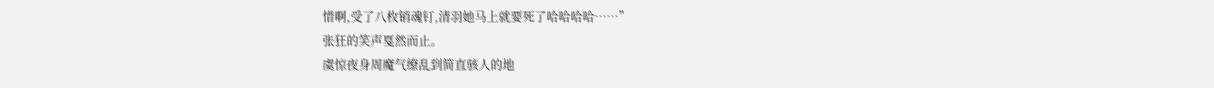惜啊,受了八枚销魂钉,清羽她马上就要死了哈哈哈哈……”
张狂的笑声戛然而止。
虞惊夜身周魔气缭乱到简直骇人的地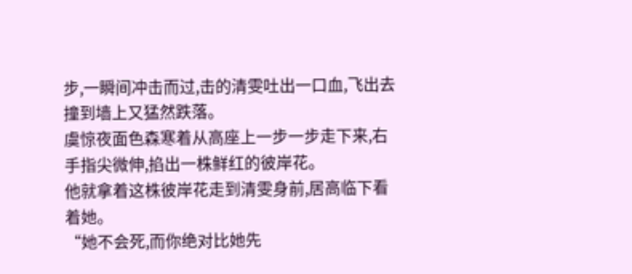步,一瞬间冲击而过,击的清雯吐出一口血,飞出去撞到墙上又猛然跌落。
虞惊夜面色森寒着从高座上一步一步走下来,右手指尖微伸,掐出一株鲜红的彼岸花。
他就拿着这株彼岸花走到清雯身前,居高临下看着她。
“她不会死,而你绝对比她先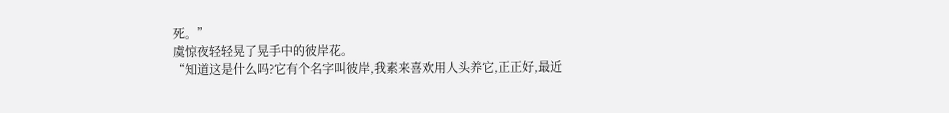死。”
虞惊夜轻轻晃了晃手中的彼岸花。
“知道这是什么吗?它有个名字叫彼岸,我素来喜欢用人头养它,正正好,最近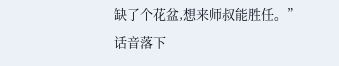缺了个花盆,想来师叔能胜任。”
话音落下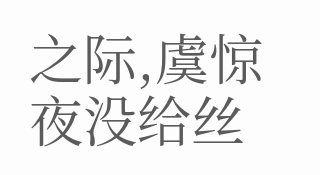之际,虞惊夜没给丝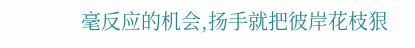毫反应的机会,扬手就把彼岸花枝狠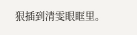狠插到清雯眼眶里。